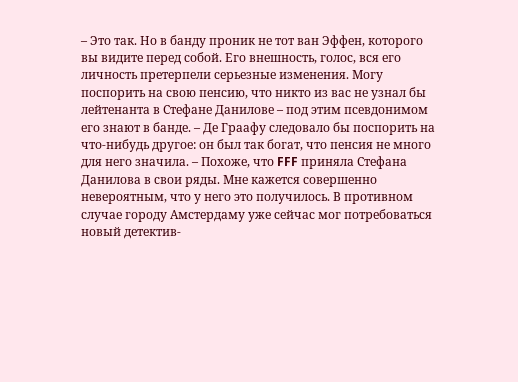– Это так. Но в банду проник не тот ван Эффен, которого вы видите перед собой. Его внешность, голос, вся его личность претерпели серьезные изменения. Могу поспорить на свою пенсию, что никто из вас не узнал бы лейтенанта в Стефане Данилове – под этим псевдонимом его знают в банде. – Де Граафу следовало бы поспорить на что-нибудь другое: он был так богат, что пенсия не много для него значила. – Похоже, что FFF приняла Стефана Данилова в свои ряды. Мне кажется совершенно невероятным, что у него это получилось. В противном случае городу Амстердаму уже сейчас мог потребоваться новый детектив-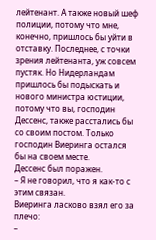лейтенант. А также новый шеф полиции, потому что мне, конечно, пришлось бы уйти в отставку. Последнее, с точки зрения лейтенанта, уж совсем пустяк. Но Нидерландам пришлось бы подыскать и нового министра юстиции, потому что вы, господин Дессенс, также расстались бы со своим постом. Только господин Виеринга остался бы на своем месте.
Дессенс был поражен.
– Я не говорил, что я как-то с этим связан.
Виеринга ласково взял его за плечо:
–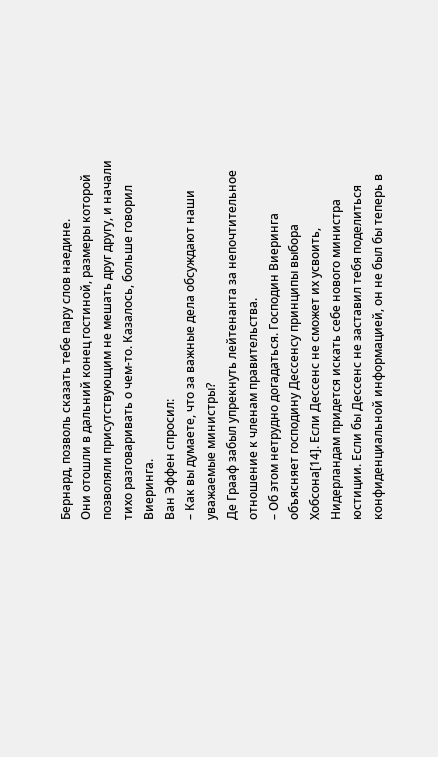Бернард, позволь сказать тебе пару слов наедине.
Они отошли в дальний конец гостиной, размеры которой позволяли присутствующим не мешать друг другу, и начали тихо разговаривать о чем-то. Казалось, больше говорил Виеринга.
Ван Эффен спросил:
– Как вы думаете, что за важные дела обсуждают наши уважаемые министры?
Де Грааф забыл упрекнуть лейтенанта за непочтительное отношение к членам правительства.
– Об этом нетрудно догадаться. Господин Виеринга объясняет господину Дессенсу принципы выбора Хобсона[14]. Если Дессенс не сможет их усвоить, Нидерландам придется искать себе нового министра юстиции. Если бы Дессенс не заставил тебя поделиться конфиденциальной информацией, он не был бы теперь в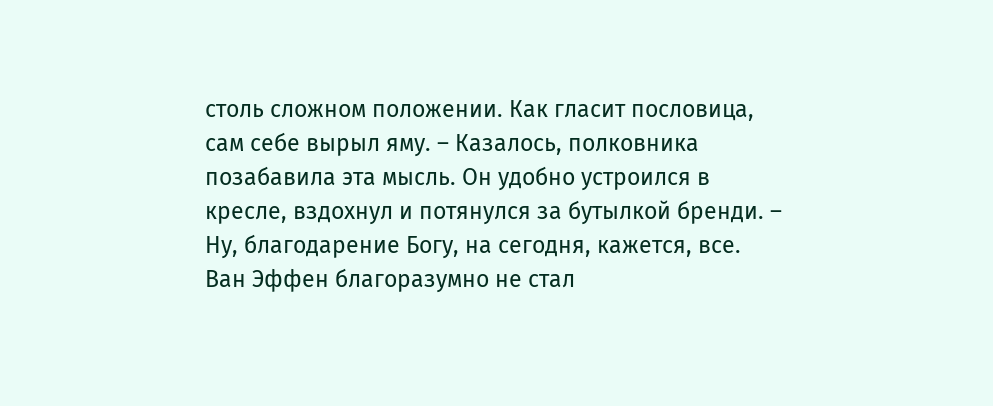столь сложном положении. Как гласит пословица, сам себе вырыл яму. – Казалось, полковника позабавила эта мысль. Он удобно устроился в кресле, вздохнул и потянулся за бутылкой бренди. – Ну, благодарение Богу, на сегодня, кажется, все.
Ван Эффен благоразумно не стал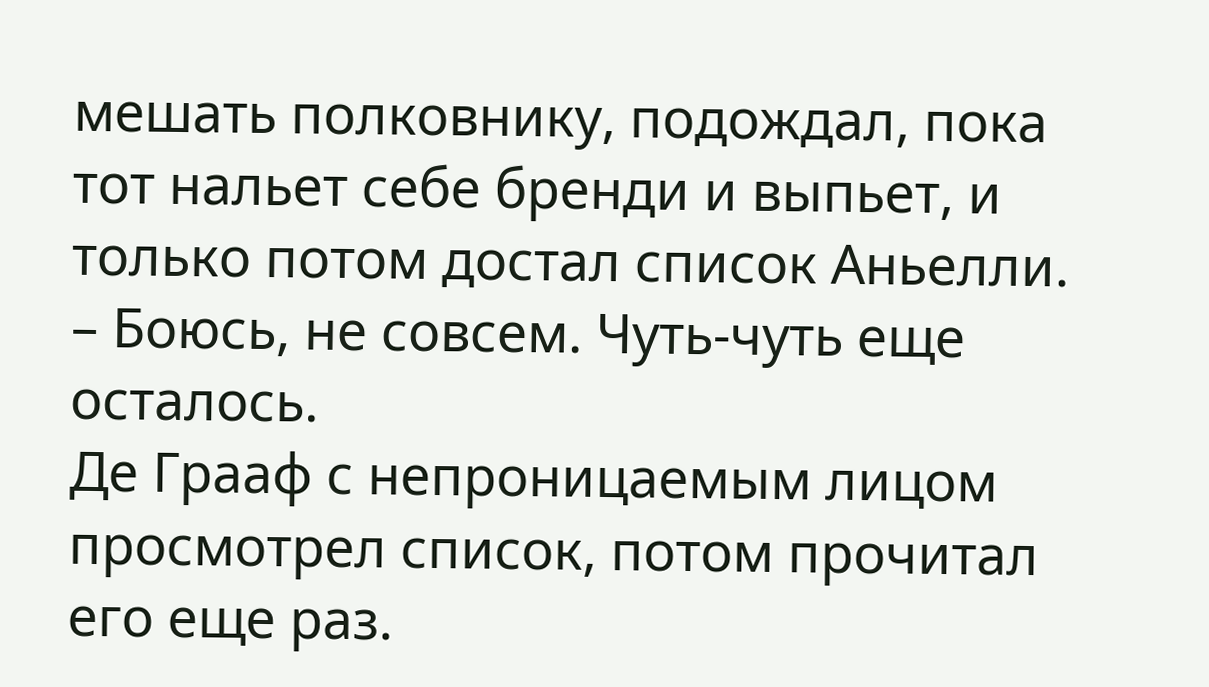мешать полковнику, подождал, пока тот нальет себе бренди и выпьет, и только потом достал список Аньелли.
– Боюсь, не совсем. Чуть-чуть еще осталось.
Де Грааф с непроницаемым лицом просмотрел список, потом прочитал его еще раз.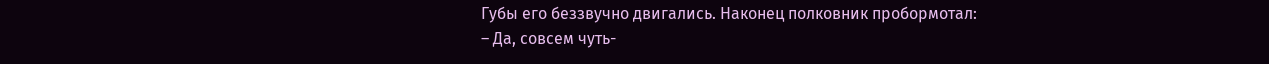Губы его беззвучно двигались. Наконец полковник пробормотал:
– Да, совсем чуть-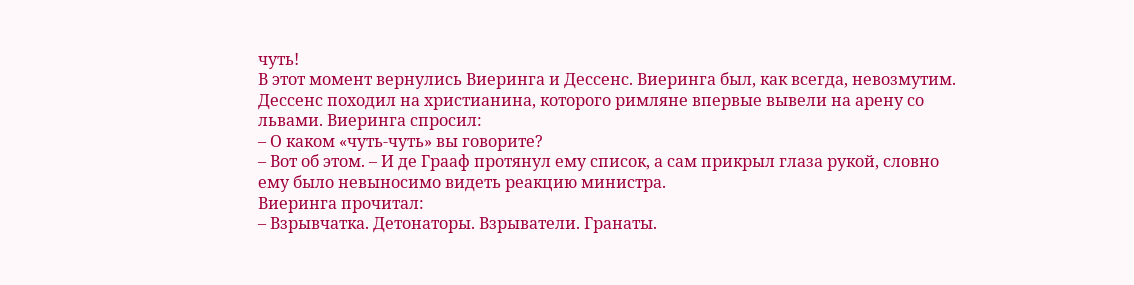чуть!
В этот момент вернулись Виеринга и Дессенс. Виеринга был, как всегда, невозмутим. Дессенс походил на христианина, которого римляне впервые вывели на арену со львами. Виеринга спросил:
– О каком «чуть-чуть» вы говорите?
– Вот об этом. – И де Грааф протянул ему список, а сам прикрыл глаза рукой, словно ему было невыносимо видеть реакцию министра.
Виеринга прочитал:
– Взрывчатка. Детонаторы. Взрыватели. Гранаты.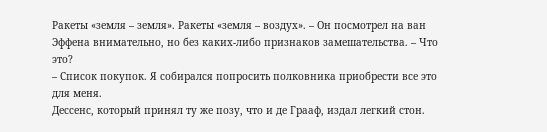Ракеты «земля – земля». Ракеты «земля – воздух». – Он посмотрел на ван Эффена внимательно, но без каких-либо признаков замешательства. – Что это?
– Список покупок. Я собирался попросить полковника приобрести все это для меня.
Дессенс, который принял ту же позу, что и де Грааф, издал легкий стон.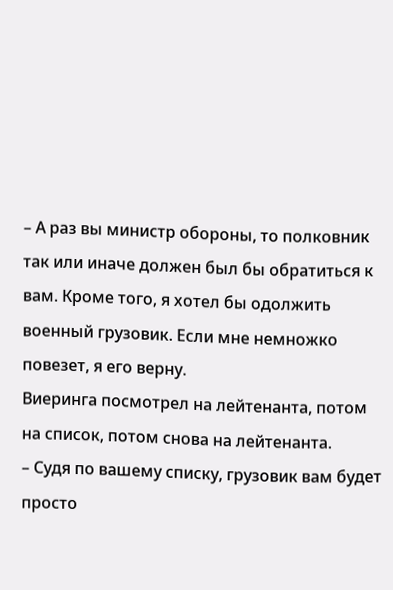– А раз вы министр обороны, то полковник так или иначе должен был бы обратиться к вам. Кроме того, я хотел бы одолжить военный грузовик. Если мне немножко повезет, я его верну.
Виеринга посмотрел на лейтенанта, потом на список, потом снова на лейтенанта.
– Судя по вашему списку, грузовик вам будет просто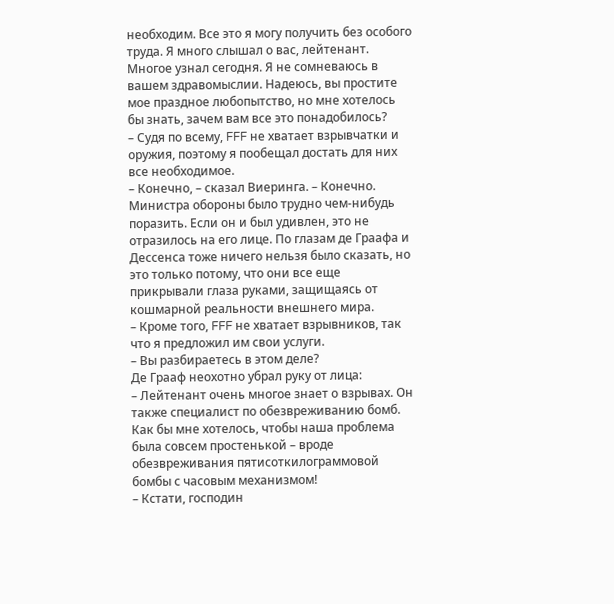необходим. Все это я могу получить без особого труда. Я много слышал о вас, лейтенант. Многое узнал сегодня. Я не сомневаюсь в вашем здравомыслии. Надеюсь, вы простите мое праздное любопытство, но мне хотелось бы знать, зачем вам все это понадобилось?
– Судя по всему, FFF не хватает взрывчатки и оружия, поэтому я пообещал достать для них все необходимое.
– Конечно, – сказал Виеринга. – Конечно.
Министра обороны было трудно чем-нибудь поразить. Если он и был удивлен, это не отразилось на его лице. По глазам де Граафа и Дессенса тоже ничего нельзя было сказать, но это только потому, что они все еще прикрывали глаза руками, защищаясь от кошмарной реальности внешнего мира.
– Кроме того, FFF не хватает взрывников, так что я предложил им свои услуги.
– Вы разбираетесь в этом деле?
Де Грааф неохотно убрал руку от лица:
– Лейтенант очень многое знает о взрывах. Он также специалист по обезвреживанию бомб. Как бы мне хотелось, чтобы наша проблема была совсем простенькой – вроде обезвреживания пятисоткилограммовой бомбы с часовым механизмом!
– Кстати, господин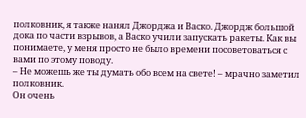полковник, я также нанял Джорджа и Васко. Джордж большой дока по части взрывов, а Васко учили запускать ракеты. Как вы понимаете, у меня просто не было времени посоветоваться с вами по этому поводу.
– Не можешь же ты думать обо всем на свете! – мрачно заметил полковник.
Он очень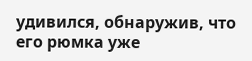удивился, обнаружив, что его рюмка уже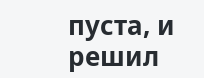пуста, и решил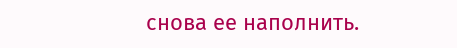снова ее наполнить.